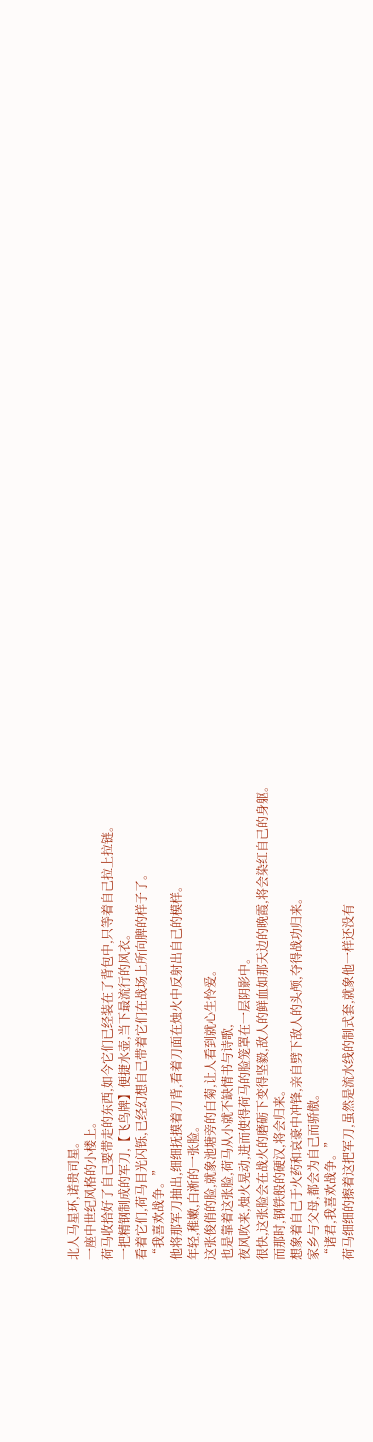北人马星环,诺贵司星。
一座中世纪风格的小楼上。
荷马收拾好了自己要带走的东西,如今它们已经装在了背包中,只等着自己拉上拉链。
一把精钢制成的军刀,【飞鸟牌】便捷水壶,当下最流行的风衣。
看着它们,荷马目光闪铄,已经幻想自己带着它们在战场上所向脾的样子了。
“我喜欢战争。”
他将那军刀抽出,细细抚摸着刀背,看着刀面在烛火中反射出自己的模样。
年轻,稚嫩,白淅的一张脸。
这张俊俏的脸,就象池塘旁的白菊,让人看到就心生怜爱。
也是靠着这张脸,荷马从小就不缺情书与诗歌,
夜风吹来,烛火晃动,进而使得荷马的脸笼罩在一层阴影中。
很快,这张脸会在战火的磨砺下变得坚毅,敌人的鲜血如那天边的晚霞,将会染红自己的身躯。
而那时,钢铁般的硬汉,将会归来。
想象着自己于火药和哀豪中冲锋,亲自劈下敌人的头颅,夺得战功归来。
家乡与父母,都会为自己而骄傲。
“诸君,我喜欢战争。”
荷马细细的擦着这把军刀,虽然是流水线的制式套,就象他一样还没有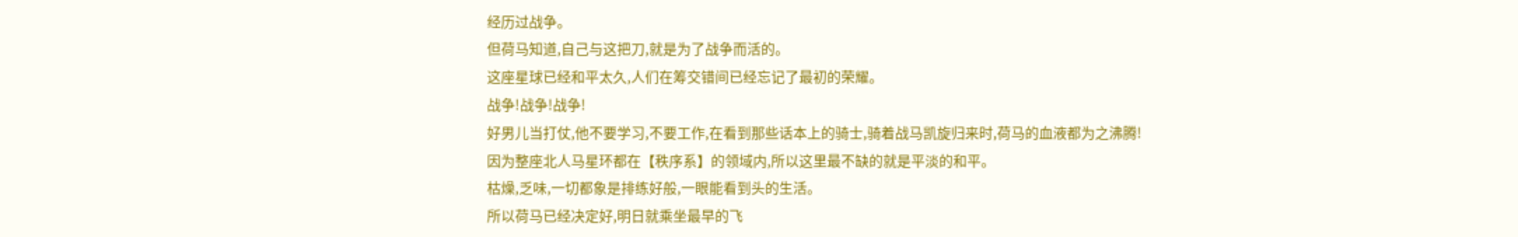经历过战争。
但荷马知道,自己与这把刀,就是为了战争而活的。
这座星球已经和平太久,人们在筹交错间已经忘记了最初的荣耀。
战争!战争!战争!
好男儿当打仗,他不要学习,不要工作,在看到那些话本上的骑士,骑着战马凯旋归来时,荷马的血液都为之沸腾!
因为整座北人马星环都在【秩序系】的领域内,所以这里最不缺的就是平淡的和平。
枯燥,乏味,一切都象是排练好般,一眼能看到头的生活。
所以荷马已经决定好,明日就乘坐最早的飞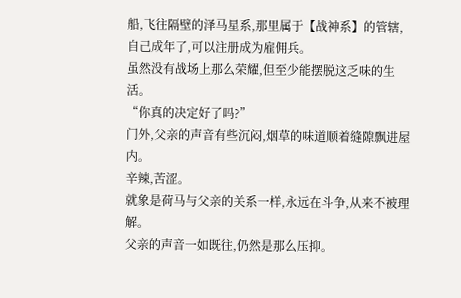船,飞往隔壁的泽马星系,那里属于【战神系】的管辖,自己成年了,可以注册成为雇佣兵。
虽然没有战场上那么荣耀,但至少能摆脱这乏味的生活。
“你真的决定好了吗?”
门外,父亲的声音有些沉闷,烟草的味道顺着缝隙飘进屋内。
辛辣,苦涩。
就象是荷马与父亲的关系一样,永远在斗争,从来不被理解。
父亲的声音一如既往,仍然是那么压抑。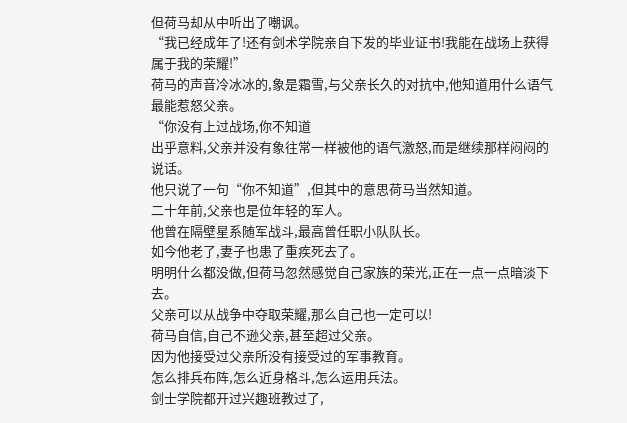但荷马却从中听出了嘲讽。
“我已经成年了!还有剑术学院亲自下发的毕业证书!我能在战场上获得属于我的荣耀!”
荷马的声音冷冰冰的,象是霜雪,与父亲长久的对抗中,他知道用什么语气最能惹怒父亲。
“你没有上过战场,你不知道
出乎意料,父亲并没有象往常一样被他的语气激怒,而是继续那样闷闷的说话。
他只说了一句“你不知道”,但其中的意思荷马当然知道。
二十年前,父亲也是位年轻的军人。
他曾在隔壁星系随军战斗,最高曾任职小队队长。
如今他老了,妻子也患了重疾死去了。
明明什么都没做,但荷马忽然感觉自己家族的荣光,正在一点一点暗淡下去。
父亲可以从战争中夺取荣耀,那么自己也一定可以!
荷马自信,自己不逊父亲,甚至超过父亲。
因为他接受过父亲所没有接受过的军事教育。
怎么排兵布阵,怎么近身格斗,怎么运用兵法。
剑士学院都开过兴趣班教过了,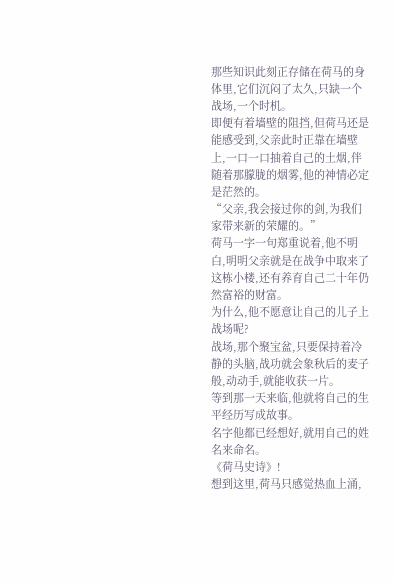那些知识此刻正存储在荷马的身体里,它们沉闷了太久,只缺一个战场,一个时机。
即便有着墙壁的阻挡,但荷马还是能感受到,父亲此时正靠在墙壁上,一口一口抽着自己的土烟,伴随着那朦胧的烟雾,他的神情必定是茫然的。
“父亲,我会接过你的剑,为我们家带来新的荣耀的。”
荷马一字一句郑重说着,他不明白,明明父亲就是在战争中取来了这栋小楼,还有养育自己二十年仍然富裕的财富。
为什么,他不愿意让自己的儿子上战场呢?
战场,那个聚宝盆,只要保持着冷静的头脑,战功就会象秋后的麦子般,动动手,就能收获一片。
等到那一天来临,他就将自己的生平经历写成故事。
名字他都已经想好,就用自己的姓名来命名。
《荷马史诗》!
想到这里,荷马只感觉热血上涌,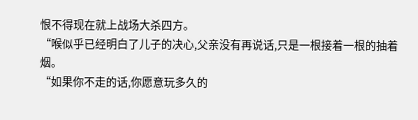恨不得现在就上战场大杀四方。
“喉似乎已经明白了儿子的决心,父亲没有再说话,只是一根接着一根的抽着烟。
“如果你不走的话,你愿意玩多久的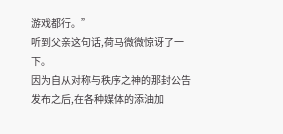游戏都行。”
听到父亲这句话,荷马微微惊讶了一下。
因为自从对称与秩序之神的那封公告发布之后,在各种媒体的添油加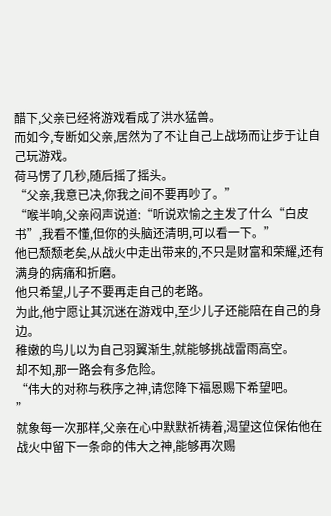醋下,父亲已经将游戏看成了洪水猛兽。
而如今,专断如父亲,居然为了不让自己上战场而让步于让自己玩游戏。
荷马愣了几秒,随后摇了摇头。
“父亲,我意已决,你我之间不要再吵了。”
“喉半响,父亲闷声说道:“听说欢愉之主发了什么“白皮书”,我看不懂,但你的头脑还清明,可以看一下。”
他已颓颓老矣,从战火中走出带来的,不只是财富和荣耀,还有满身的病痛和折磨。
他只希望,儿子不要再走自己的老路。
为此,他宁愿让其沉迷在游戏中,至少儿子还能陪在自己的身边。
稚嫩的鸟儿以为自己羽翼渐生,就能够挑战雷雨高空。
却不知,那一路会有多危险。
“伟大的对称与秩序之神,请您降下福恩赐下希望吧。
”
就象每一次那样,父亲在心中默默祈祷着,渴望这位保佑他在战火中留下一条命的伟大之神,能够再次赐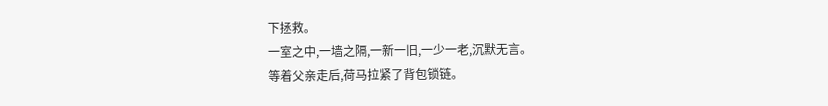下拯救。
一室之中,一墙之隔,一新一旧,一少一老,沉默无言。
等着父亲走后,荷马拉紧了背包锁链。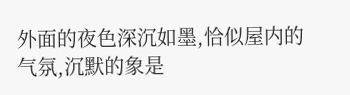外面的夜色深沉如墨,恰似屋内的气氛,沉默的象是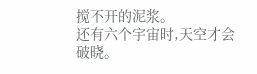搅不开的泥浆。
还有六个宇宙时,天空才会破晓。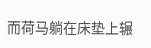而荷马躺在床垫上辗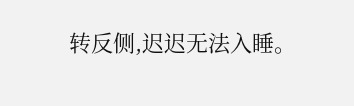转反侧,迟迟无法入睡。